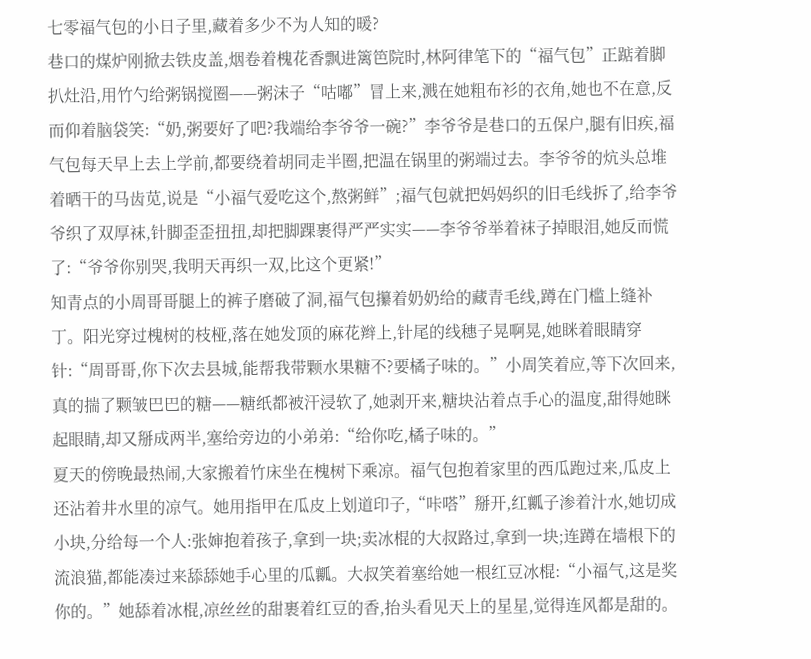七零福气包的小日子里,藏着多少不为人知的暖?
巷口的煤炉刚掀去铁皮盖,烟卷着槐花香飘进篱笆院时,林阿律笔下的“福气包”正踮着脚扒灶沿,用竹勺给粥锅搅圈——粥沫子“咕嘟”冒上来,溅在她粗布衫的衣角,她也不在意,反而仰着脑袋笑:“奶,粥要好了吧?我端给李爷爷一碗?”李爷爷是巷口的五保户,腿有旧疾,福气包每天早上去上学前,都要绕着胡同走半圈,把温在锅里的粥端过去。李爷爷的炕头总堆着晒干的马齿苋,说是“小福气爱吃这个,熬粥鲜”;福气包就把妈妈织的旧毛线拆了,给李爷爷织了双厚袜,针脚歪歪扭扭,却把脚踝裹得严严实实——李爷爷举着袜子掉眼泪,她反而慌了:“爷爷你别哭,我明天再织一双,比这个更紧!”
知青点的小周哥哥腿上的裤子磨破了洞,福气包攥着奶奶给的藏青毛线,蹲在门槛上缝补丁。阳光穿过槐树的枝桠,落在她发顶的麻花辫上,针尾的线穗子晃啊晃,她眯着眼睛穿针:“周哥哥,你下次去县城,能帮我带颗水果糖不?要橘子味的。”小周笑着应,等下次回来,真的揣了颗皱巴巴的糖——糖纸都被汗浸软了,她剥开来,糖块沾着点手心的温度,甜得她眯起眼睛,却又掰成两半,塞给旁边的小弟弟:“给你吃,橘子味的。”
夏天的傍晚最热闹,大家搬着竹床坐在槐树下乘凉。福气包抱着家里的西瓜跑过来,瓜皮上还沾着井水里的凉气。她用指甲在瓜皮上划道印子,“咔嗒”掰开,红瓤子渗着汁水,她切成小块,分给每一个人:张婶抱着孩子,拿到一块;卖冰棍的大叔路过,拿到一块;连蹲在墙根下的流浪猫,都能凑过来舔舔她手心里的瓜瓤。大叔笑着塞给她一根红豆冰棍:“小福气,这是奖你的。”她舔着冰棍,凉丝丝的甜裹着红豆的香,抬头看见天上的星星,觉得连风都是甜的。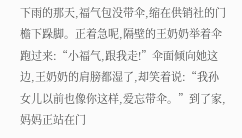下雨的那天,福气包没带伞,缩在供销社的门檐下跺脚。正着急呢,隔壁的王奶奶举着伞跑过来:“小福气,跟我走!”伞面倾向她这边,王奶奶的肩膀都湿了,却笑着说:“我孙女儿以前也像你这样,爱忘带伞。”到了家,妈妈正站在门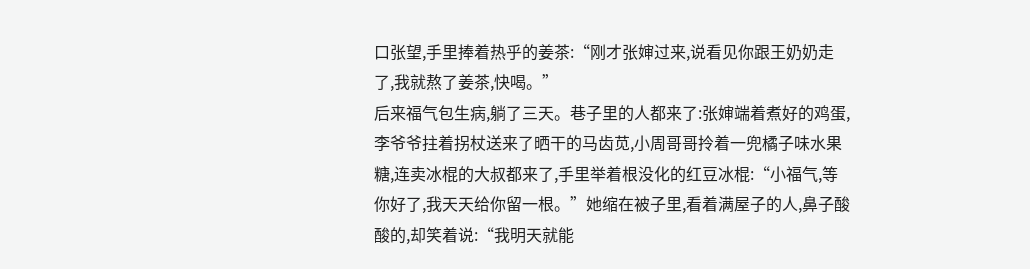口张望,手里捧着热乎的姜茶:“刚才张婶过来,说看见你跟王奶奶走了,我就熬了姜茶,快喝。”
后来福气包生病,躺了三天。巷子里的人都来了:张婶端着煮好的鸡蛋,李爷爷拄着拐杖送来了晒干的马齿苋,小周哥哥拎着一兜橘子味水果糖,连卖冰棍的大叔都来了,手里举着根没化的红豆冰棍:“小福气,等你好了,我天天给你留一根。”她缩在被子里,看着满屋子的人,鼻子酸酸的,却笑着说:“我明天就能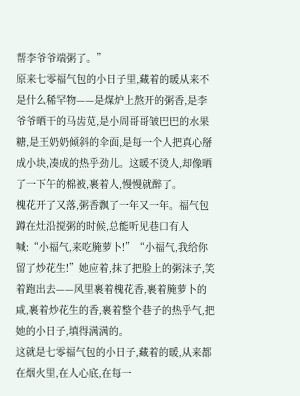帮李爷爷端粥了。”
原来七零福气包的小日子里,藏着的暖从来不是什么稀罕物——是煤炉上熬开的粥香,是李爷爷晒干的马齿苋,是小周哥哥皱巴巴的水果糖,是王奶奶倾斜的伞面,是每一个人把真心掰成小块,凑成的热乎劲儿。这暖不烫人,却像晒了一下午的棉被,裹着人,慢慢就醉了。
槐花开了又落,粥香飘了一年又一年。福气包蹲在灶沿搅粥的时候,总能听见巷口有人喊:“小福气,来吃腌萝卜!”“小福气,我给你留了炒花生!”她应着,抹了把脸上的粥沫子,笑着跑出去——风里裹着槐花香,裹着腌萝卜的咸,裹着炒花生的香,裹着整个巷子的热乎气,把她的小日子,填得满满的。
这就是七零福气包的小日子,藏着的暖,从来都在烟火里,在人心底,在每一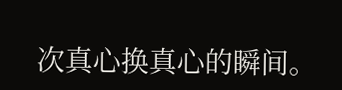次真心换真心的瞬间。